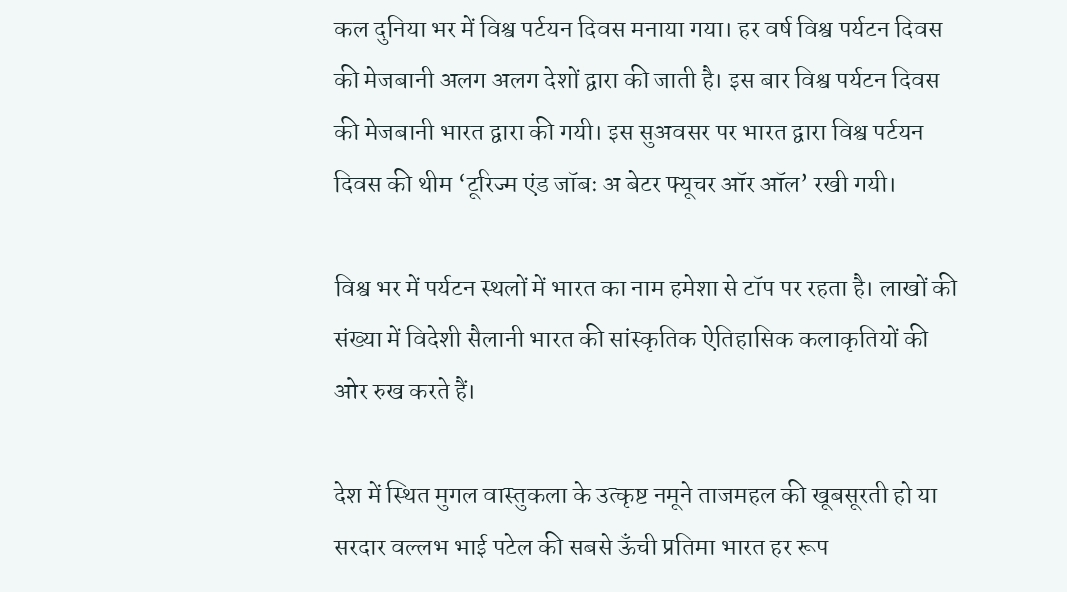कल दुनिया भर में विश्व पर्टयन दिवस मनाया गया। हर वर्ष विश्व पर्यटन दिवस की मेजबानी अलग अलग देशों द्वारा की जाती है। इस बार विश्व पर्यटन दिवस की मेजबानी भारत द्वारा की गयी। इस सुअवसर पर भारत द्वारा विश्व पर्टयन दिवस की थीम ‘टूरिज्म एंड जॉबः अ बेटर फ्यूचर ऑर ऑल’ रखी गयी।

विश्व भर में पर्यटन स्थलों में भारत का नाम हमेशा से टॉप पर रहता है। लाखों की संख्या में विदेशी सैलानी भारत की सांस्कृतिक ऐतिहासिक कलाकृतियों की ओर रुख करते हैं।

देश में स्थित मुगल वास्तुकला के उत्कृष्ट नमूने ताजमहल की खूबसूरती हो या सरदार वल्लभ भाई पटेल की सबसे ऊँची प्रतिमा भारत हर रूप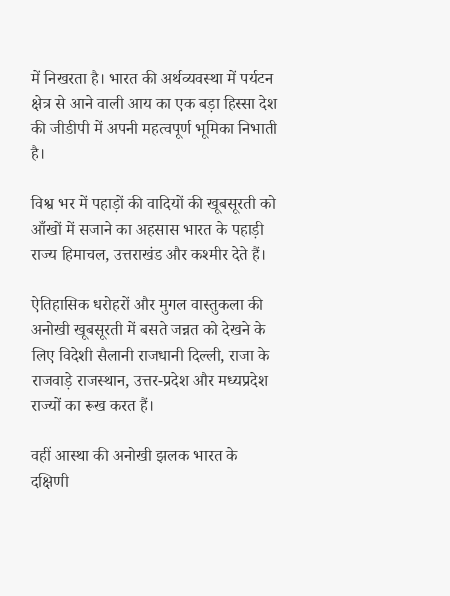में निखरता है। भारत की अर्थव्यवस्था में पर्यटन क्षेत्र से आने वाली आय का एक बड़ा हिस्सा देश की जीडीपी में अपनी महत्वपूर्ण भूमिका निभाती है।

विश्व भर में पहाड़ों की वादियों की खूबसूरती को आँखों में सजाने का अहसास भारत के पहाड़ी राज्य हिमाचल, उत्तराखंड और कश्मीर देते हैं।

ऐतिहासिक धरोहरों और मुगल वास्तुकला की अनोखी खूबसूरती में बसते जन्नत को देखने के लिए विदेशी सैलानी राजधानी दिल्ली, राजा के राजवाड़े राजस्थान, उत्तर-प्रदेश और मध्यप्रदेश राज्यों का रूख करत हैं।

वहीं आस्था की अनोखी झलक भारत के दक्षिणी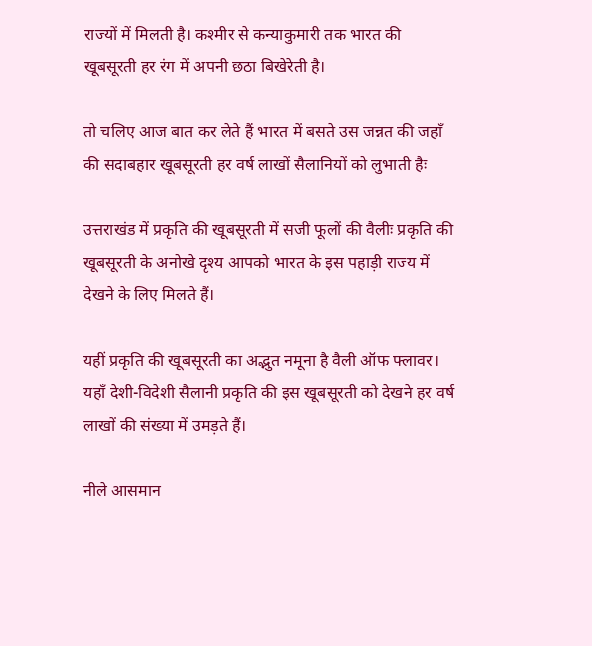राज्यों में मिलती है। कश्मीर से कन्याकुमारी तक भारत की खूबसूरती हर रंग में अपनी छठा बिखेरेती है।

तो चलिए आज बात कर लेते हैं भारत में बसते उस जन्नत की जहाँ की सदाबहार खूबसूरती हर वर्ष लाखों सैलानियों को लुभाती हैः

उत्तराखंड में प्रकृति की खूबसूरती में सजी फूलों की वैलीः प्रकृति की खूबसूरती के अनोखे दृश्य आपको भारत के इस पहाड़ी राज्य में देखने के लिए मिलते हैं।

यहीं प्रकृति की खूबसूरती का अद्भुत नमूना है वैली ऑफ फ्लावर। यहाँ देशी-विदेशी सैलानी प्रकृति की इस खूबसूरती को देखने हर वर्ष लाखों की संख्या में उमड़ते हैं।

नीले आसमान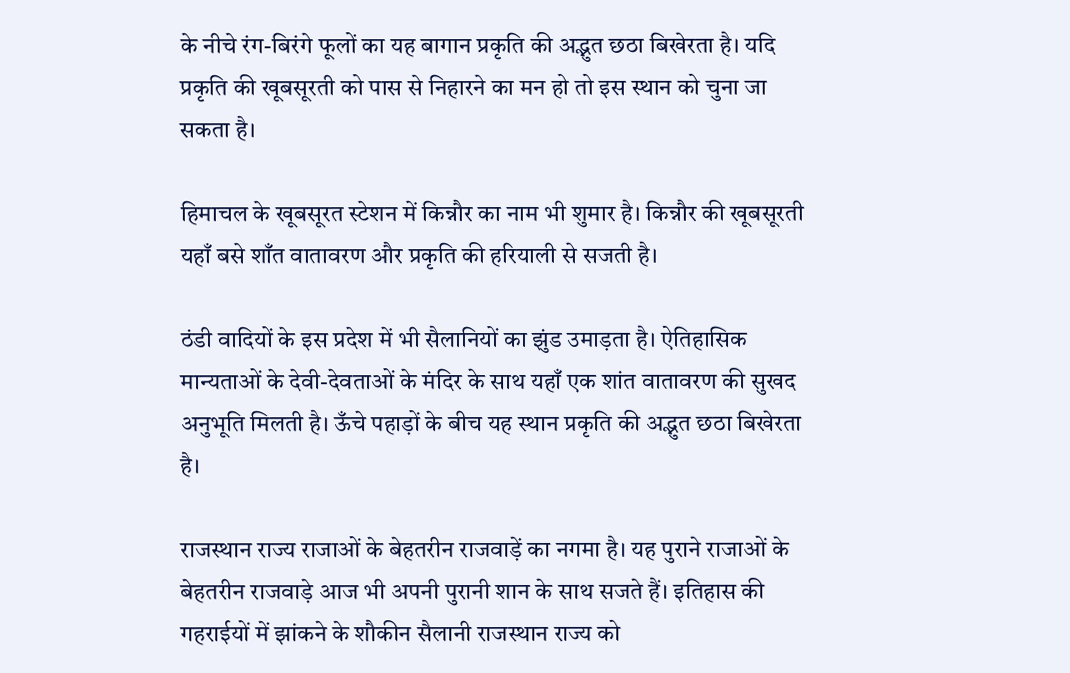के नीचे रंग-बिरंगे फूलों का यह बागान प्रकृति की अद्भुत छठा बिखेरता है। यदि प्रकृति की खूबसूरती को पास से निहारने का मन हो तो इस स्थान को चुना जा सकता है।

हिमाचल के खूबसूरत स्टेशन में किन्नौर का नाम भी शुमार है। किन्नौर की खूबसूरती यहाँ बसे शाँत वातावरण और प्रकृति की हरियाली से सजती है।

ठंडी वादियों के इस प्रदेश में भी सैलानियों का झुंड उमाड़ता है। ऐतिहासिक मान्यताओं के देवी-देवताओं के मंदिर के साथ यहाँ एक शांत वातावरण की सुखद अनुभूति मिलती है। ऊँचे पहाड़ों के बीच यह स्थान प्रकृति की अद्भुत छठा बिखेरता है।

राजस्थान राज्य राजाओं के बेहतरीन राजवाड़ें का नगमा है। यह पुराने राजाओं के बेहतरीन राजवाड़े आज भी अपनी पुरानी शान के साथ सजते हैं। इतिहास की गहराईयों में झांकने के शौकीन सैलानी राजस्थान राज्य को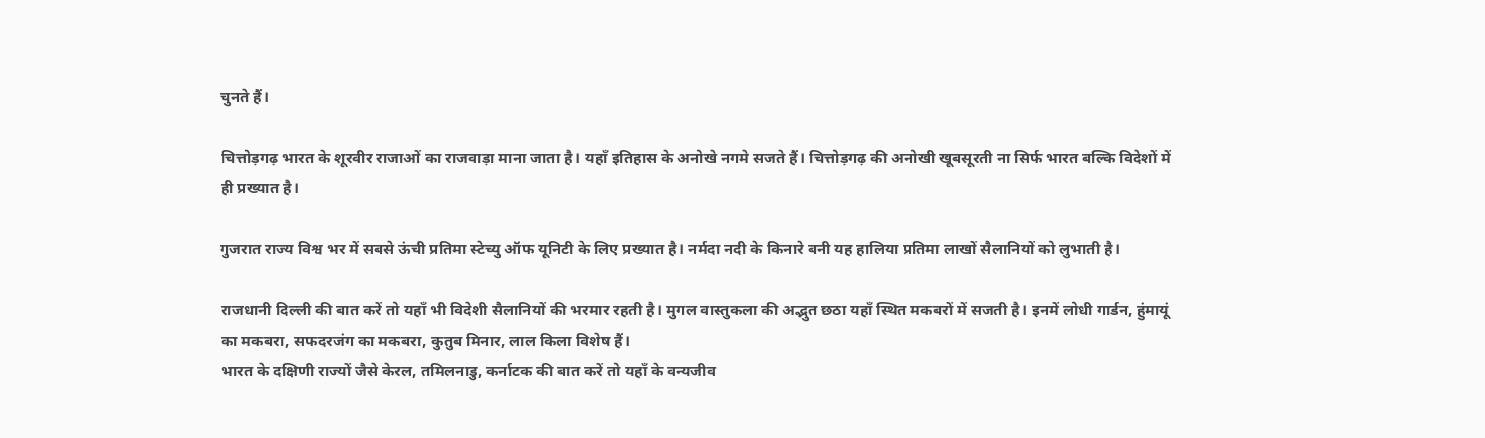चुनते हैं।

चित्तोड़गढ़ भारत के शूरवीर राजाओं का राजवाड़ा माना जाता है। यहाँ इतिहास के अनोखे नगमे सजते हैं। चित्तोड़गढ़ की अनोखी खूबसूरती ना सिर्फ भारत बल्कि विदेशों में ही प्रख्यात है।

गुजरात राज्य विश्व भर में सबसे ऊंची प्रतिमा स्टेच्यु ऑफ यूनिटी के लिए प्रख्यात है। नर्मदा नदी के किनारे बनी यह हालिया प्रतिमा लाखों सैलानियों को लुभाती है।

राजधानी दिल्ली की बात करें तो यहाँ भी विदेशी सैलानियों की भरमार रहती है। मुगल वास्तुकला की अद्भुत छठा यहाँ स्थित मकबरों में सजती है। इनमें लोधी गार्डन, हुंमायूं का मकबरा, सफदरजंग का मकबरा, कुतुब मिनार, लाल किला विशेष हैं।
भारत के दक्षिणी राज्यों जैसे केरल, तमिलनाडु, कर्नाटक की बात करें तो यहाँ के वन्यजीव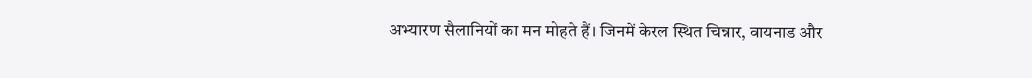अभ्यारण सैलानियों का मन मोहते हैं। जिनमें केरल स्थित चिन्नार, वायनाड और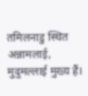तमिलनाडु स्थित अन्नामलाई, मुदुमल्लाई मुख्य हैं।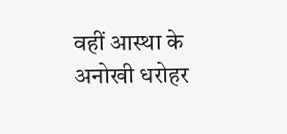वहीं आस्था के अनोखी धरोहर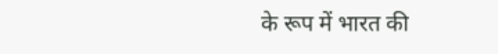के रूप में भारत की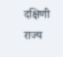दक्षिणी राज्य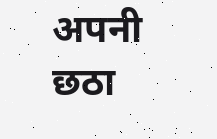अपनी छठा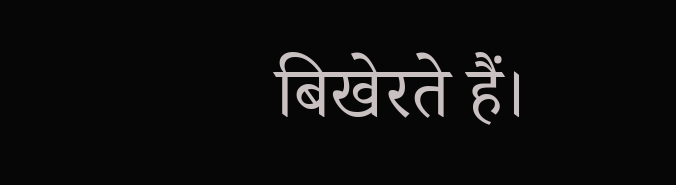बिखेरते हैं।